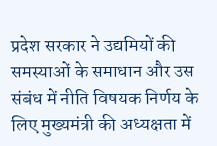प्रदेश सरकार ने उद्यमियों की समस्याओं के समाधान और उस संबंध में नीति विषयक निर्णय के लिए मुख्यमंत्री की अध्यक्षता में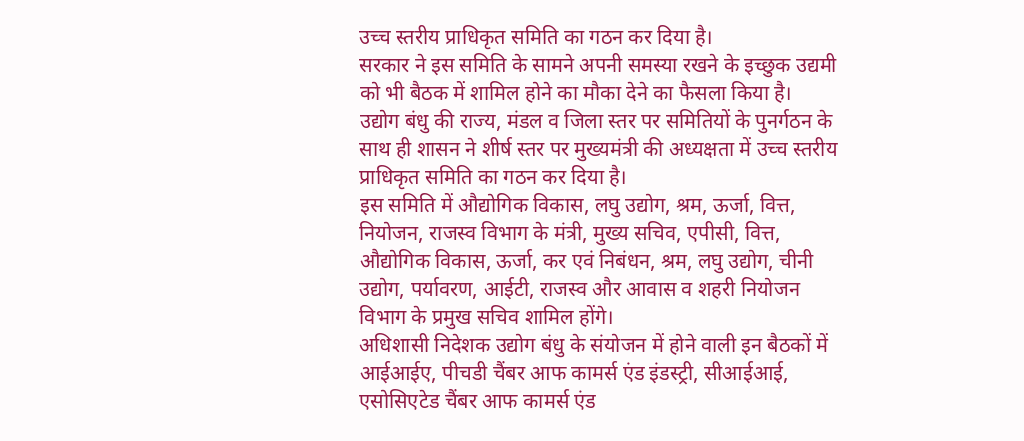उच्च स्तरीय प्राधिकृत समिति का गठन कर दिया है।
सरकार ने इस समिति के सामने अपनी समस्या रखने के इच्छुक उद्यमी को भी बैठक में शामिल होने का मौका देने का फैसला किया है।
उद्योग बंधु की राज्य, मंडल व जिला स्तर पर समितियों के पुनर्गठन के साथ ही शासन ने शीर्ष स्तर पर मुख्यमंत्री की अध्यक्षता में उच्च स्तरीय प्राधिकृत समिति का गठन कर दिया है।
इस समिति में औद्योगिक विकास, लघु उद्योग, श्रम, ऊर्जा, वित्त, नियोजन, राजस्व विभाग के मंत्री, मुख्य सचिव, एपीसी, वित्त, औद्योगिक विकास, ऊर्जा, कर एवं निबंधन, श्रम, लघु उद्योग, चीनी उद्योग, पर्यावरण, आईटी, राजस्व और आवास व शहरी नियोजन विभाग के प्रमुख सचिव शामिल होंगे।
अधिशासी निदेशक उद्योग बंधु के संयोजन में होने वाली इन बैठकों में आईआईए, पीचडी चैंबर आफ कामर्स एंड इंडस्ट्री, सीआईआई, एसोसिएटेड चैंबर आफ कामर्स एंड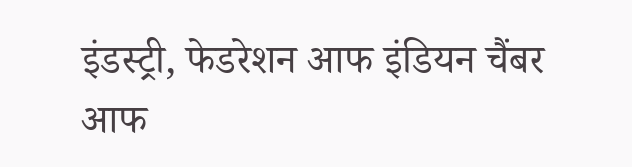इंडस्ट्री, फेडरेशन आफ इंडियन चैंबर आफ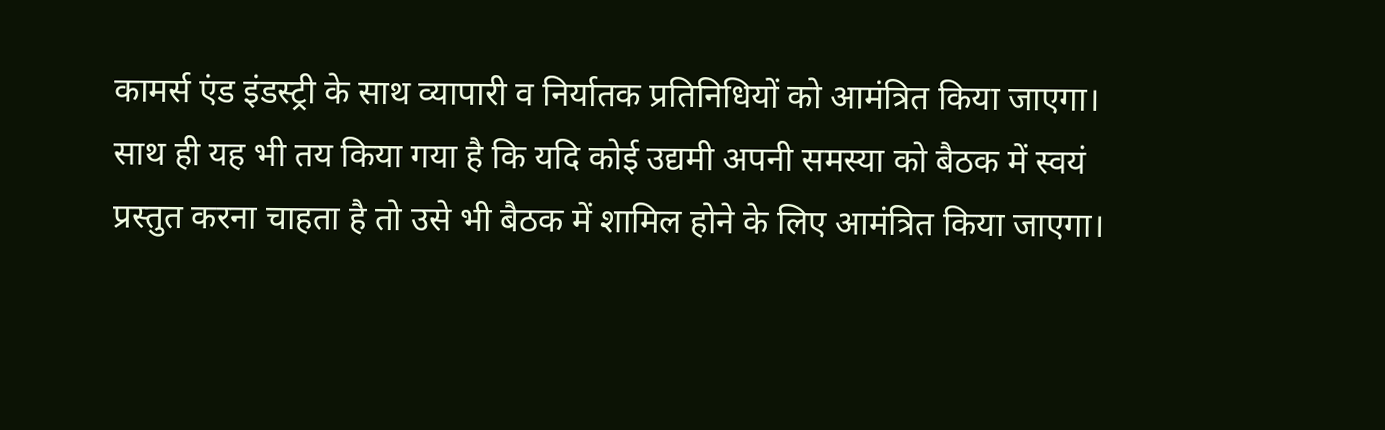कामर्स एंड इंडस्ट्री के साथ व्यापारी व निर्यातक प्रतिनिधियों को आमंत्रित किया जाएगा।
साथ ही यह भी तय किया गया है कि यदि कोई उद्यमी अपनी समस्या को बैठक में स्वयं प्रस्तुत करना चाहता है तो उसे भी बैठक में शामिल होने के लिए आमंत्रित किया जाएगा।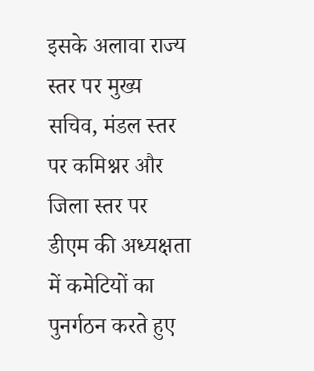इसके अलावा राज्य स्तर पर मुख्य सचिव, मंडल स्तर पर कमिश्नर और जिला स्तर पर डीएम की अध्यक्षता में कमेटियों का पुनर्गठन करते हुए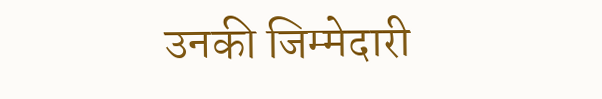उनकी जिम्मेदारी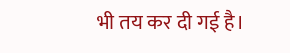भी तय कर दी गई है।